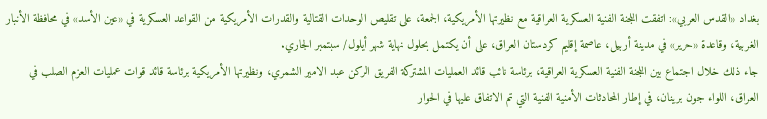بغداد «القدس العربي»: اتفقت اللجنة الفنية العسكرية العراقية مع نظيرتها الأمريكية، الجمعة، على تقليص الوحدات القتالية والقدرات الأمريكية من القواعد العسكرية في «عين الأسد» في محافظة الأنبار الغربية، وقاعدة «حرير» في مدينة أربيل، عاصمة إقليم كردستان العراق، على أن يكتمل بحلول نهاية شهر أيلول/ سبتمبر الجاري.
جاء ذلك خلال اجتماع بين اللجنة الفنية العسكرية العراقية، برئاسة نائب قائد العمليات المشتركة الفريق الركن عبد الامير الشمري، ونظيرتها الأمريكية برئاسة قائد قوات عمليات العزم الصلب في العراق، اللواء جون برينان، في إطار المحادثات الأمنية الفنية التي تم الاتفاق عليها في الحوار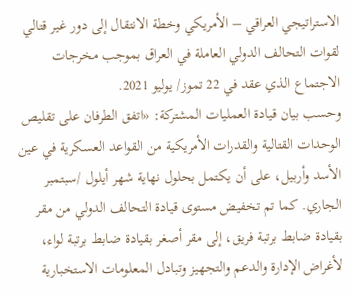الاستراتيجي العراقي – الأمريكي وخطة الانتقال إلى دور غير قتالي لقوات التحالف الدولي العاملة في العراق بموجب مخرجات الاجتماع الذي عقد في 22 تموز/ يوليو 2021.
وحسب بيان قيادة العمليات المشتركة: «اتفق الطرفان على تقليص الوحدات القتالية والقدرات الأمريكية من القواعد العسكرية في عين الأسد وأربيل، على أن يكتمل بحلول نهاية شهر أيلول /سبتمبر الجاري. كما تم تخفيض مستوى قيادة التحالف الدولي من مقر بقيادة ضابط برتبة فريق، إلى مقر أصغر بقيادة ضابط برتبة لواء، لأغراض الإدارة والدعم والتجهيز وتبادل المعلومات الاستخبارية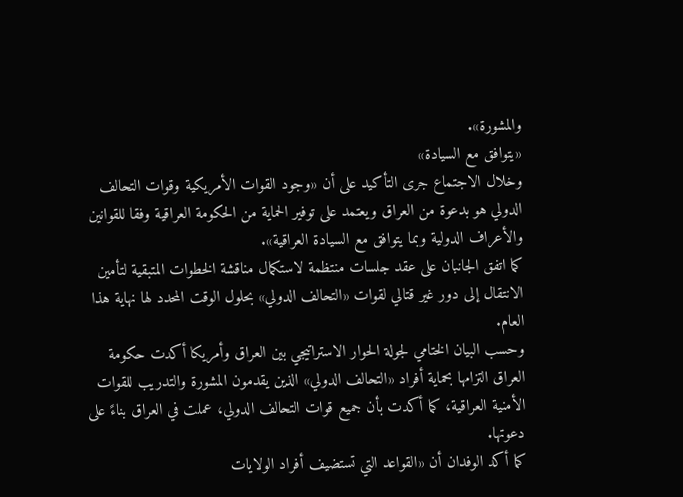والمشورة».
«يتوافق مع السيادة»
وخلال الاجتماع جرى التأكيد على أن «وجود القوات الأمريكية وقوات التحالف الدولي هو بدعوة من العراق ويعتمد على توفير الحماية من الحكومة العراقية وفقا للقوانين والأعراف الدولية وبما يتوافق مع السيادة العراقية».
كما اتفق الجانبان على عقد جلسات منتظمة لاستكمال مناقشة الخطوات المتبقية لتأمين الانتقال إلى دور غير قتالي لقوات «التحالف الدولي» بحلول الوقت المحدد لها نهاية هذا العام.
وحسب البيان الختامي لجولة الحوار الاستراتيجي بين العراق وأمريكا أكدت حكومة العراق التزامها بحماية أفراد «التحالف الدولي» الذين يقدمون المشورة والتدريب للقوات الأمنية العراقية، كما أكدت بأن جميع قوات التحالف الدولي، عملت في العراق بناءً على دعوتها.
كما أكد الوفدان أن «القواعد التي تستضيف أفراد الولايات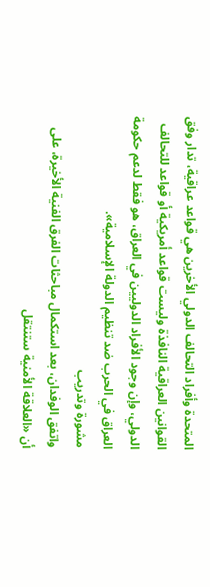المتحدة وأفراد التحالف الدولي الأخرين هي قواعد عراقية، تدار وفق القوانين العراقية النافذة وليست قواعد أمريكية أو قواعد للتحالف الدولي، وإن وجود الأفراد الدوليين في العراق، هو فقط لدعم حكومة العراق في الحرب ضد تنظيم الدولة الإسلامية».
مشورة وتدريب
واتفق الوفدان، بعد استكمال مباحثات الفرق الفنية الأخيرة، على أن «العلاقة الأمنية ستنتقل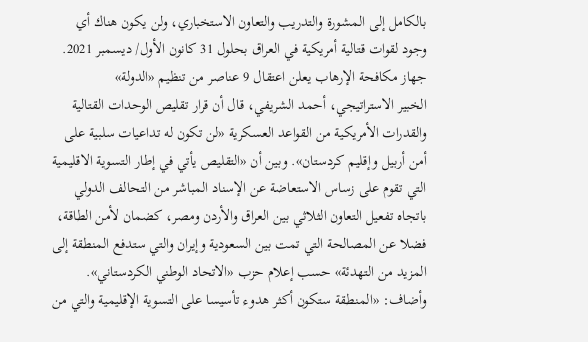بالكامل إلى المشورة والتدريب والتعاون الاستخباري، ولن يكون هناك أي وجود لقوات قتالية أمريكية في العراق بحلول 31 كانون الأول/ ديسمبر 2021.
جهاز مكافحة الإرهاب يعلن اعتقال 9 عناصر من تنظيم «الدولة»
الخبير الاستراتيجي، أحمد الشريفي، قال أن قرار تقليص الوحدات القتالية والقدرات الأمريكية من القواعد العسكرية «لن تكون له تداعيات سلبية على أمن أربيل وإقليم كردستان». وبين أن «التقليص يأتي في إطار التسوية الاقليمية التي تقوم على زساس الاستعاضة عن الإسناد المباشر من التحالف الدولي باتجاه تفعيل التعاون الثلاثي بين العراق والأردن ومصر، كضمان لأمن الطاقة، فضلا عن المصالحة التي تمت بين السعودية وإيران والتي ستدفع المنطقة إلى المزيد من التهدئة» حسب إعلام حزب «الاتحاد الوطني الكردستاني».
وأضاف: «المنطقة ستكون أكثر هدوء تأسيسا على التسوية الإقليمية والتي من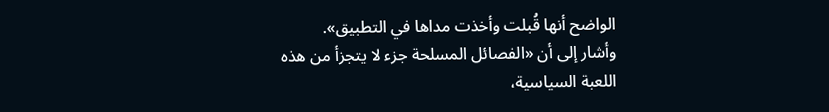الواضح أنها قُبلت وأخذت مداها في التطبيق».
وأشار إلى أن «الفصائل المسلحة جزء لا يتجزأ من هذه اللعبة السياسية،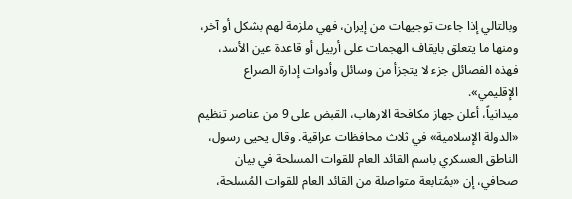وبالتالي إذا جاءت توجيهات من إيران، فهي ملزمة لهم بشكل أو آخر، ومنها ما يتعلق بايقاف الهجمات على أربيل أو قاعدة عين الأسد، فهذه الفصائل جزء لا يتجزأ من وسائل وأدوات إدارة الصراع الإقليمي».
ميدانياً، أعلن جهاز مكافحة الارهاب، القبض على 9 من عناصر تنظيم «الدولة الإسلامية» في ثلاث محافظات عراقية. وقال يحيى رسول، الناطق العسكري باسم القائد العام للقوات المسلحة في بيان صحافي، إن «بمُتابعة متواصلة من القائد العام للقوات المُسلحة،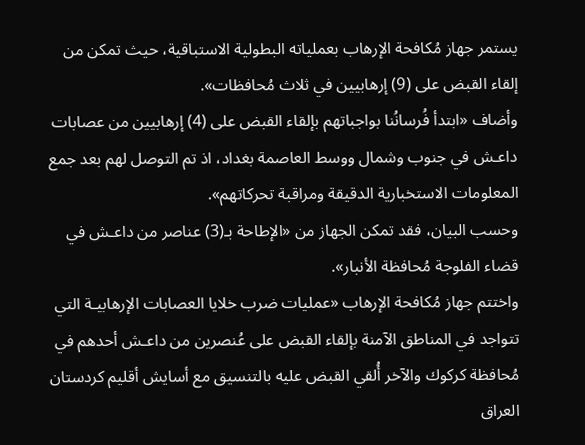يستمر جهاز مُكافحة الإرهاب بعملياته البطولية الاستباقية، حيث تمكن من إلقاء القبض على (9) إرهابيين في ثلاث مُحافظات».
وأضاف «ابتدأ فُرسانُنا بواجباتهم بإلقاء القبض على (4) إرهابيين من عصابات داعـش في جنوب وشمال ووسط العاصمة بغداد، اذ تم التوصل لهم بعد جمع المعلومات الاستخبارية الدقيقة ومراقبة تحركاتهم».
وحسب البيان، فقد تمكن الجهاز من «الإطاحة بـ(3) عناصر من داعـش في قضاء الفلوجة مُحافظة الأنبار».
واختتم جهاز مُكافحة الإرهاب «عمليات ضرب خلايا العصابات الإرهابيـة التي تتواجد في المناطق الآمنة بإلقاء القبض على عُنصرين من داعـش أحدهم في مُحافظة كركوك والآخر أُلقي القبض عليه بالتنسيق مع أسايش أقليم كردستان العراق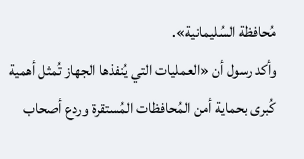مُحافظة السُليمانية».
وأكد رسول أن «العمليات التي يُنفذها الجهاز تُمثل أهمية كُبرى بحماية أمن المُحافظات المُستقرة وردع أصحاب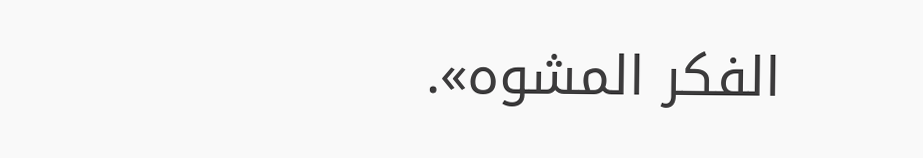الفكر المشوه».